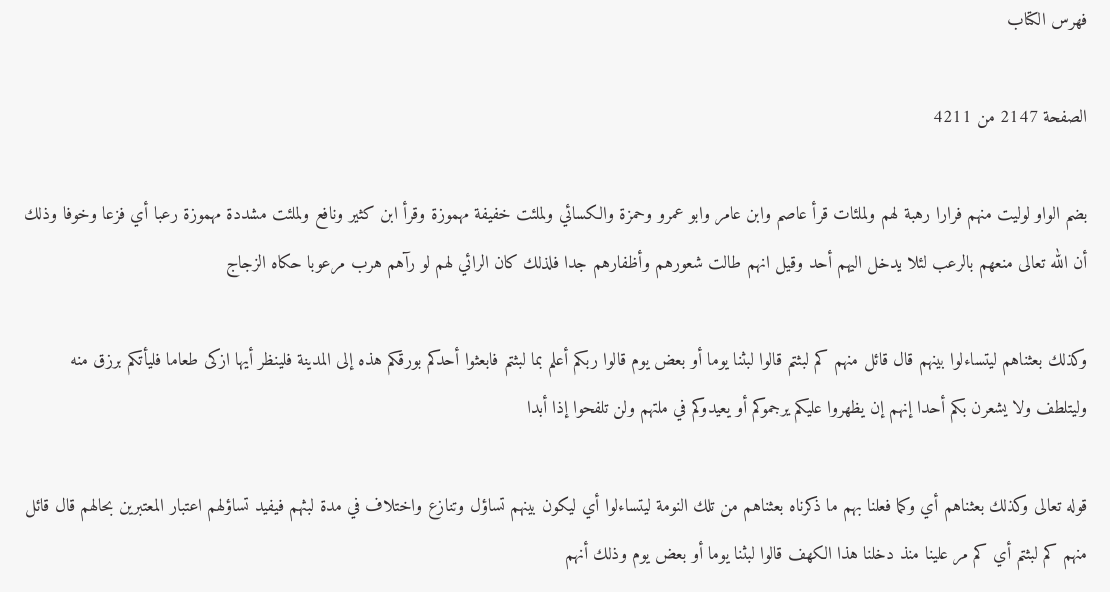فهرس الكتاب

الصفحة 2147 من 4211

بضم الواو لوليت منهم فرارا رهبة لهم ولملئات قرأ عاصم وابن عامر وابو عمرو وحمزة والكسائي ولملئت خفيفة مهموزة وقرأ ابن كثير ونافع ولملئت مشددة مهموزة رعبا أي فزعا وخوفا وذلك أن الله تعالى منعهم بالرعب لئلا يدخل اليهم أحد وقيل انهم طالت شعورهم وأظفارهم جدا فلذلك كان الرائي لهم لو رآهم هرب مرعوبا حكاه الزجاج

وكذلك بعثناهم ليتساءلوا بينهم قال قائل منهم كم لبثتم قالوا لبثنا يوما أو بعض يوم قالوا ربكم أعلم بما لبثتم فابعثوا أحدكم بورقكم هذه إلى المدينة فلينظر أيها ازكى طعاما فليأتكم برزق منه وليتلطف ولا يشعرن بكم أحدا إنهم إن يظهروا عليكم يرجموكم أو يعيدوكم في ملتهم ولن تلفحوا إذا أبدا

قوله تعالى وكذلك بعثناهم أي وكما فعلنا بهم ما ذكرناه بعثناهم من تلك النومة ليتساءلوا أي ليكون بينهم تساؤل وتنازع واختلاف في مدة لبثهم فيفيد تساؤلهم اعتبار المعتبرين بحالهم قال قائل منهم كم لبثتم أي كم مر علينا منذ دخلنا هذا الكهف قالوا لبثنا يوما أو بعض يوم وذلك أنهم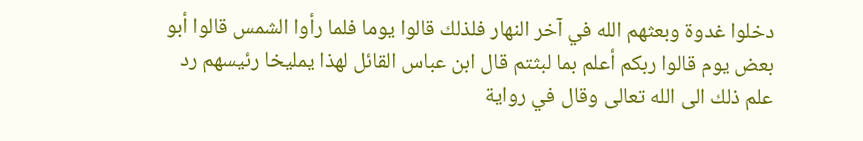دخلوا غدوة وبعثهم الله في آخر النهار فلذلك قالوا يوما فلما رأوا الشمس قالوا أبو بعض يوم قالوا ربكم أعلم بما لبثتم قال ابن عباس القائل لهذا يمليخا رئيسهم رد علم ذلك الى الله تعالى وقال في رواية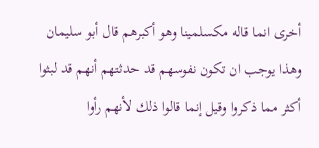أخرى انما قاله مكسلمينا وهو أكبرهم قال أبو سليمان وهذا يوجب ان تكون نفوسهم قد حدثتهم أنهم قد لبثوا أكثر مما ذكروا وقيل إنما قالوا ذلك لأنهم رأوا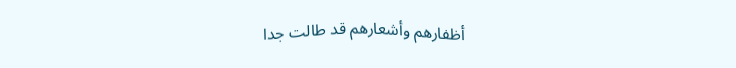أظفارهم وأشعارهم قد طالت جدا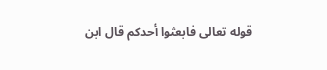قوله تعالى فابعثوا أحدكم قال ابن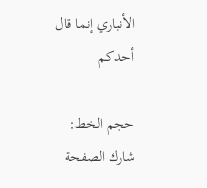الأنباري إنما قال أحدكم

حجم الخط:
شارك الصفحة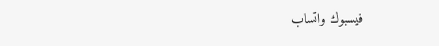فيسبوك واتساب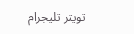تويتر تليجرام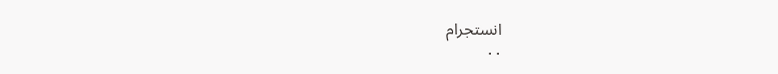انستجرام
. .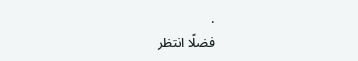.
فضلًا انتظر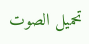تحميل الصوت